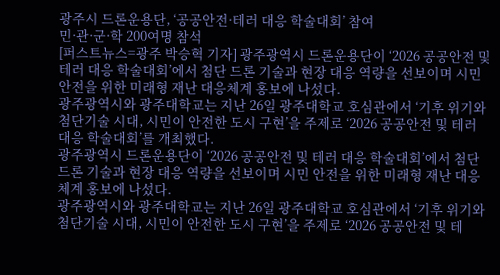광주시 드론운용단, ‘공공안전·테러 대응 학술대회’ 참여
민·관·군·학 200여명 참석
[퍼스트뉴스=광주 박승혁 기자] 광주광역시 드론운용단이 ‘2026 공공안전 및 테러 대응 학술대회’에서 첨단 드론 기술과 현장 대응 역량을 선보이며 시민 안전을 위한 미래형 재난 대응체계 홍보에 나섰다.
광주광역시와 광주대학교는 지난 26일 광주대학교 호심관에서 ‘기후 위기와 첨단기술 시대, 시민이 안전한 도시 구현’을 주제로 ‘2026 공공안전 및 테러 대응 학술대회’를 개최했다.
광주광역시 드론운용단이 ‘2026 공공안전 및 테러 대응 학술대회’에서 첨단 드론 기술과 현장 대응 역량을 선보이며 시민 안전을 위한 미래형 재난 대응체계 홍보에 나섰다.
광주광역시와 광주대학교는 지난 26일 광주대학교 호심관에서 ‘기후 위기와 첨단기술 시대, 시민이 안전한 도시 구현’을 주제로 ‘2026 공공안전 및 테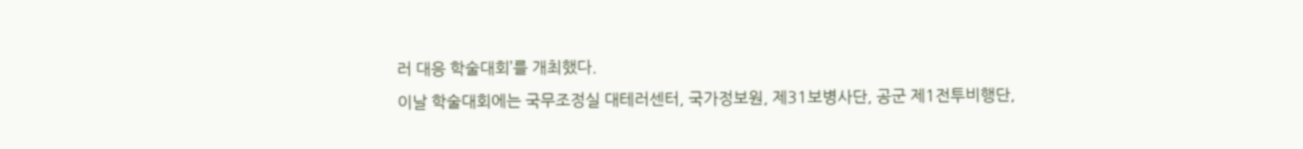러 대응 학술대회’를 개최했다.
이날 학술대회에는 국무조정실 대테러센터, 국가정보원, 제31보병사단, 공군 제1전투비행단,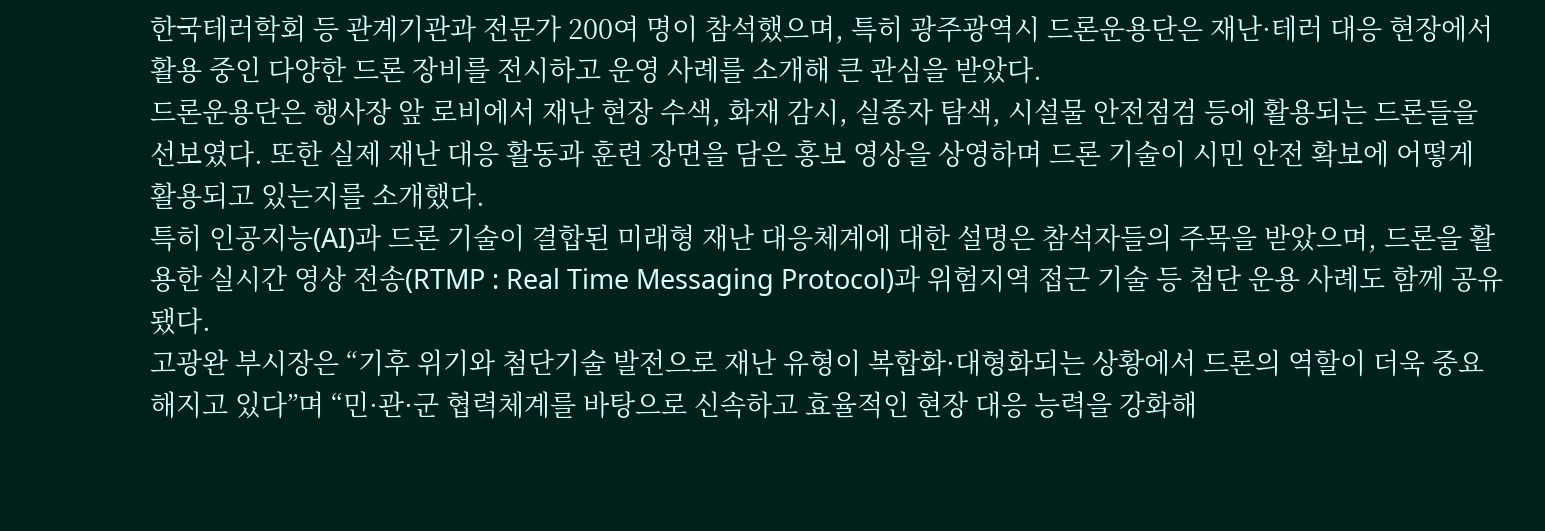한국테러학회 등 관계기관과 전문가 200여 명이 참석했으며, 특히 광주광역시 드론운용단은 재난·테러 대응 현장에서 활용 중인 다양한 드론 장비를 전시하고 운영 사례를 소개해 큰 관심을 받았다.
드론운용단은 행사장 앞 로비에서 재난 현장 수색, 화재 감시, 실종자 탐색, 시설물 안전점검 등에 활용되는 드론들을 선보였다. 또한 실제 재난 대응 활동과 훈련 장면을 담은 홍보 영상을 상영하며 드론 기술이 시민 안전 확보에 어떻게 활용되고 있는지를 소개했다.
특히 인공지능(AI)과 드론 기술이 결합된 미래형 재난 대응체계에 대한 설명은 참석자들의 주목을 받았으며, 드론을 활용한 실시간 영상 전송(RTMP : Real Time Messaging Protocol)과 위험지역 접근 기술 등 첨단 운용 사례도 함께 공유됐다.
고광완 부시장은 “기후 위기와 첨단기술 발전으로 재난 유형이 복합화·대형화되는 상황에서 드론의 역할이 더욱 중요해지고 있다”며 “민·관·군 협력체계를 바탕으로 신속하고 효율적인 현장 대응 능력을 강화해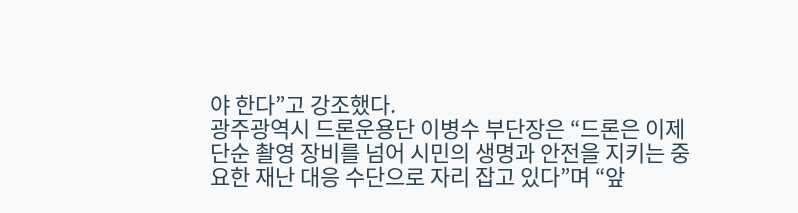야 한다”고 강조했다.
광주광역시 드론운용단 이병수 부단장은 “드론은 이제 단순 촬영 장비를 넘어 시민의 생명과 안전을 지키는 중요한 재난 대응 수단으로 자리 잡고 있다”며 “앞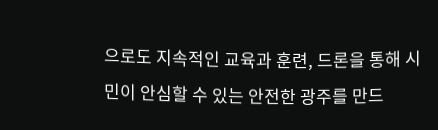으로도 지속적인 교육과 훈련, 드론을 통해 시민이 안심할 수 있는 안전한 광주를 만드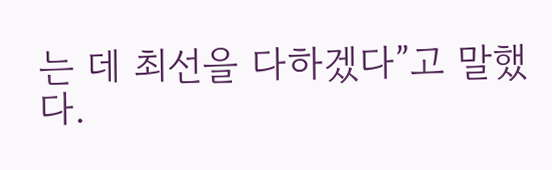는 데 최선을 다하겠다”고 말했다.